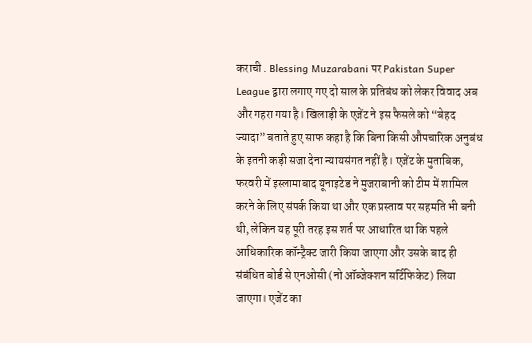कराची . Blessing Muzarabani पर Pakistan Super League द्वारा लगाए गए दो साल के प्रतिबंध को लेकर विवाद अब और गहरा गया है। खिलाड़ी के एजेंट ने इस फैसले को “बेहद ज्यादा” बताते हुए साफ कहा है कि बिना किसी औपचारिक अनुबंध के इतनी कड़ी सजा देना न्यायसंगत नहीं है। एजेंट के मुताबिक, फरवरी में इस्लामाबाद यूनाइटेड ने मुजराबानी को टीम में शामिल करने के लिए संपर्क किया था और एक प्रस्ताव पर सहमति भी बनी थी, लेकिन यह पूरी तरह इस शर्त पर आधारित था कि पहले आधिकारिक कॉन्ट्रैक्ट जारी किया जाएगा और उसके बाद ही संबंधित बोर्ड से एनओसी (नो ऑब्जेक्शन सर्टिफिकेट) लिया जाएगा। एजेंट का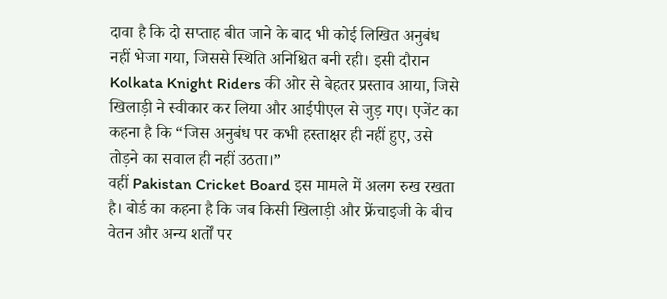दावा है कि दो सप्ताह बीत जाने के बाद भी कोई लिखित अनुबंध नहीं भेजा गया, जिससे स्थिति अनिश्चित बनी रही। इसी दौरान Kolkata Knight Riders की ओर से बेहतर प्रस्ताव आया, जिसे खिलाड़ी ने स्वीकार कर लिया और आईपीएल से जुड़ गए। एजेंट का कहना है कि “जिस अनुबंध पर कभी हस्ताक्षर ही नहीं हुए, उसे तोड़ने का सवाल ही नहीं उठता।”
वहीं Pakistan Cricket Board इस मामले में अलग रुख रखता है। बोर्ड का कहना है कि जब किसी खिलाड़ी और फ्रेंचाइजी के बीच वेतन और अन्य शर्तों पर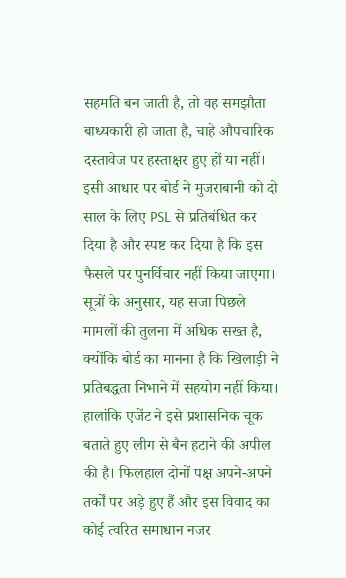सहमति बन जाती है, तो वह समझौता बाध्यकारी हो जाता है, चाहे औपचारिक दस्तावेज पर हस्ताक्षर हुए हों या नहीं। इसी आधार पर बोर्ड ने मुजराबानी को दो साल के लिए PSL से प्रतिबंधित कर दिया है और स्पष्ट कर दिया है कि इस फैसले पर पुनर्विचार नहीं किया जाएगा। सूत्रों के अनुसार, यह सजा पिछले मामलों की तुलना में अधिक सख्त है, क्योंकि बोर्ड का मानना है कि खिलाड़ी ने प्रतिबद्धता निभाने में सहयोग नहीं किया। हालांकि एजेंट ने इसे प्रशासनिक चूक बताते हुए लीग से बैन हटाने की अपील की है। फिलहाल दोनों पक्ष अपने-अपने तर्कों पर अड़े हुए हैं और इस विवाद का कोई त्वरित समाधान नजर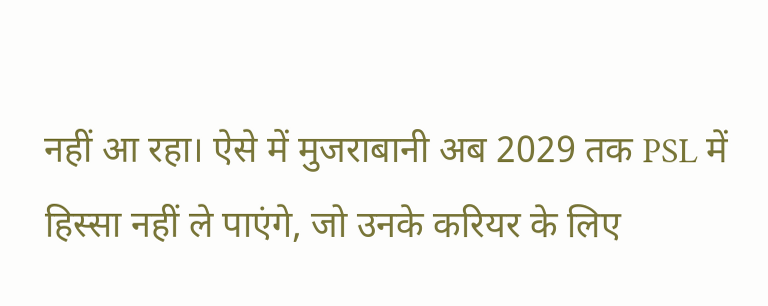नहीं आ रहा। ऐसे में मुजराबानी अब 2029 तक PSL में हिस्सा नहीं ले पाएंगे, जो उनके करियर के लिए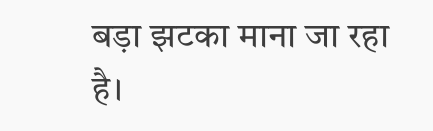बड़ा झटका माना जा रहा है।